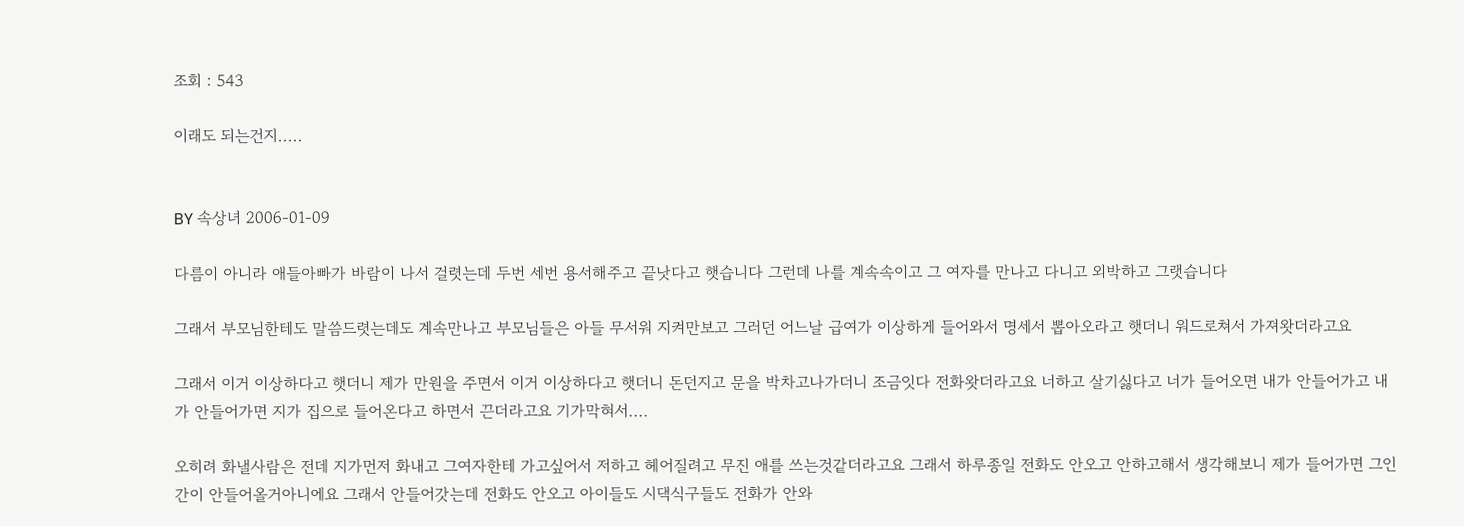조회 : 543

이래도 되는건지.....


BY 속상녀 2006-01-09

다름이 아니라 애들아빠가 바람이 나서 걸렷는데 두번 세번 용서해주고 끝낫다고 햇습니다 그런데 나를 계속속이고 그 여자를 만나고 다니고 외박하고 그랫습니다

그래서 부모님한테도 말씀드렷는데도 계속만나고 부모님들은 아들 무서워 지켜만보고 그러던 어느날 급여가 이상하게 들어와서 명세서 뽑아오라고 햇더니 워드로쳐서 가져왓더라고요

그래서 이거 이상하다고 햇더니 제가 만원을 주면서 이거 이상하다고 햇더니 돈던지고 문을 박차고나가더니 조금잇다 전화왓더라고요 너하고 살기싫다고 너가 들어오면 내가 안들어가고 내가 안들어가면 지가 집으로 들어온다고 하면서 끈더라고요 기가막혀서....

오히려 화낼사람은 전데 지가먼저 화내고 그여자한테 가고싶어서 저하고 헤어질려고 무진 애를 쓰는것같더라고요 그래서 하루종일 전화도 안오고 안하고해서 생각해보니 제가 들어가면 그인간이 안들어올거아니에요 그래서 안들어갓는데 전화도 안오고 아이들도 시댁식구들도 전화가 안와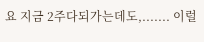요 지금 2주다되가는데도,....... 이럴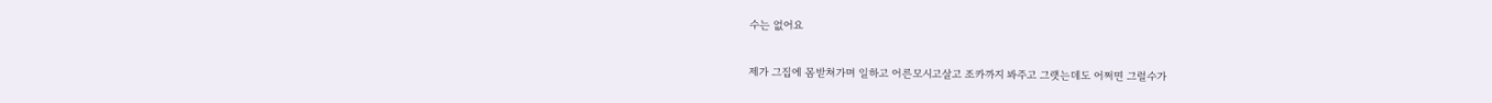수는 없어요

제가 그집에 몸받쳐가며 일하고 어른모시고살고 조카까지 봐주고 그랫는데도 어쩌면 그럴수가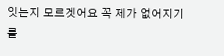잇는지 모르겟어요 꼭 제가 없어지기를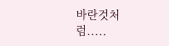바란것처럼.....